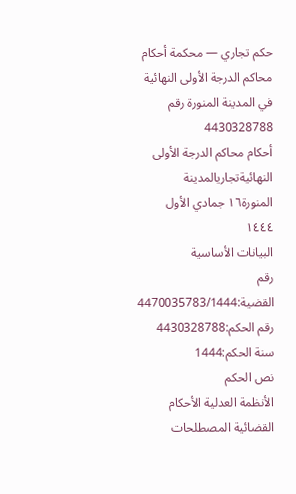حكم تجاري — محكمة أحكام محاكم الدرجة الأولى النهائية في المدينة المنورة رقم 4430328788
أحكام محاكم الدرجة الأولى النهائيةتجاريالمدينة المنورة١٦ جمادي الأول ١٤٤٤
البيانات الأساسية
رقم القضية:4470035783/1444
رقم الحكم:4430328788
سنة الحكم:1444
نص الحكم
الأنظمة العدلية الأحكام القضائية المصطلحات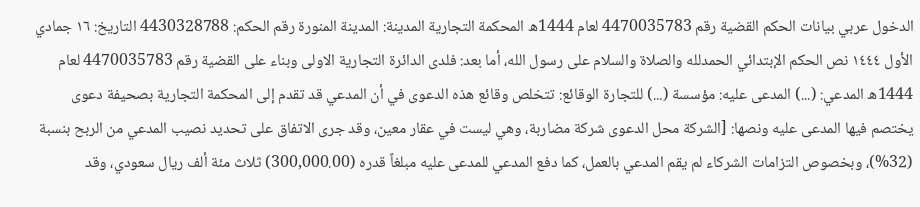الدخول عربي بيانات الحكم القضية رقم 4470035783 لعام 1444ه المحكمة التجارية المدينة: المدينة المنورة رقم الحكم: 4430328788 التاريخ: ١٦ جمادي الأول ١٤٤٤ نص الحكم الإبتدائي الحمدلله والصلاة والسلام على رسول الله، أما بعد: فلدى الدائرة التجارية الاولى وبناء على القضية رقم 4470035783 لعام 1444ه المدعي: (...) المدعى عليه: مؤسسة (...) للتجارة الوقائع: تتخلص وقائع هذه الدعوى في أن المدعي قد تقدم إلى المحكمة التجارية بصحيفة دعوى يختصم فيها المدعى عليه ونصها: [الشركة محل الدعوى شركة مضاربة، وهي ليست في عقار معين، وقد جرى الاتفاق على تحديد نصيب المدعي من الربح بنسبة (32%)، وبخصوص التزامات الشركاء لم يقم المدعي بالعمل، كما دفع المدعي للمدعى عليه مبلغاً قدره (300,000.00) ثلاث مئة ألف ريال سعودي، وقد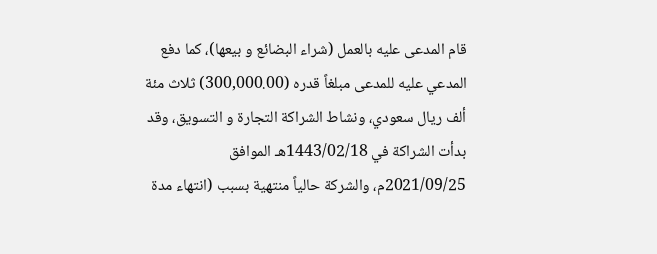قام المدعى عليه بالعمل (شراء البضائع و بيعها)، كما دفع المدعي عليه للمدعى مبلغاً قدره (300,000.00) ثلاث مئة ألف ريال سعودي، ونشاط الشراكة التجارة و التسويق، وقد بدأت الشراكة في 1443/02/18هـ الموافق 2021/09/25م، والشركة حالياً منتهية بسبب (انتهاء مدة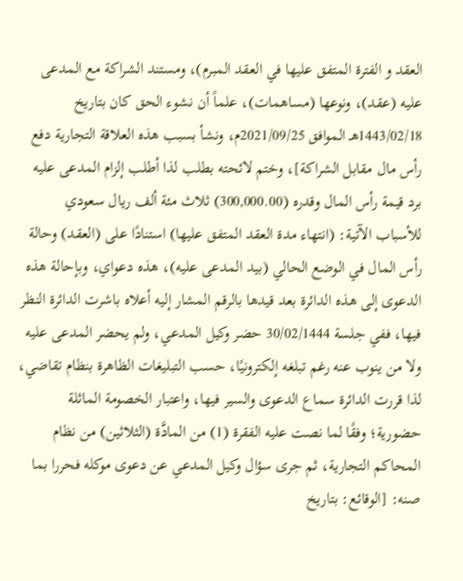العقد و الفترة المتفق عليها في العقد المبرم)، ومستند الشراكة مع المدعى عليه (عقد)، ونوعها (مساهمات)، علماً أن نشوء الحق كان بتاريخ 1443/02/18هـ الموافق 2021/09/25م، ونشأ بسبب هذه العلاقة التجارية دفع رأس مال مقابل الشراكة]، وختم لائحته بطلب لذا أطلب إلزام المدعى عليه برد قيمة رأس المال وقدره (300,000.00) ثلاث مئة ألف ريال سعودي للأسباب الآتية: (انتهاء مدة العقد المتفق عليها) استنادًا على (العقد) وحالة رأس المال في الوضع الحالي (بيد المدعى عليه)، هذه دعواي، وبإحالة هذه الدعوى إلى هذه الدائرة بعد قيدها بالرقم المشار إليه أعلاه باشرت الدائرة النظر فيها، ففي جلسة 30/02/1444 حضر وكيل المدعي، ولم يحضر المدعى عليه ولا من ينوب عنه رغم تبلغه إلكترونيًا، حسب التبليغات الظاهرة بنظام تقاضي، لذا قررت الدائرة سماع الدعوى والسير فيها، واعتبار الخصومة الماثلة حضورية؛ وفقًا لما نصت عليه الفقرة (1) من المادَّة (الثلاثين) من نظام المحاكم التجارية، ثم جرى سؤال وكيل المدعي عن دعوى موكله فحررا بما صنه: [الوقائع: بتاريخ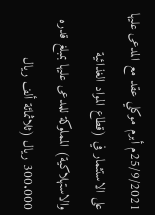25/9/2021م أبرم موكلي عقد مع المدعى عليها على الاستثمار في (قطاع المواد الغذائية والاستهلاكية) المملوكة للمدعى عليها بمبلغ قدره 300.000 ريال (ثلاثمائة ألف ريال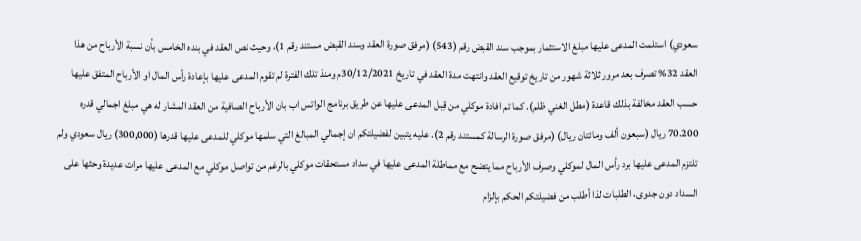سعودي) استلمت المدعى عليها مبلغ الاستثمار بموجب سند القبض رقم (543) (مرفق صورة العقد وسند القبض مستند رقم 1)، وحيث نص العقد في بنده الخامس بأن نسبة الأرباح من هذا العقد 32% تصرف بعد مرور ثلاثة شهور من تاريخ توقيع العقد وانتهت مدة العقد في تاريخ 30/12/2021م ومنذ تلك الفترة لم تقوم المدعى عليها بإعادة رأس المال او الأرباح المتفق عليها حسب العقد مخالفة بذلك قاعدة (مطل الغني ظلم). كما تم افادة موكلي من قِبل المدعى عليها عن طريق برنامج الواتس اب بان الأرباح الصافية من العقد المشار له هي مبلغ اجمالي قدره 70.200 ريال (سبعون ألف ومائتان ريال) (مرفق صورة الرسالة كمستند رقم 2). عليه يتبين لفضيلتكم ان إجمالي المبالغ التي سلمها موكلي للمدعى عليها قدرها (300,000) ريال سعودي ولم تلتزم المدعى عليها برد رأس المال لموكلي وصرف الأرباح مما يتضح مع مماطلة المدعى عليها في سداد مستحقات موكلي بالرغم من تواصل موكلي مع المدعى عليها مرات عديدة وحثها على السداد دون جدوى، الطلبات لذا أطلب من فضيلتكم الحكم بإلزام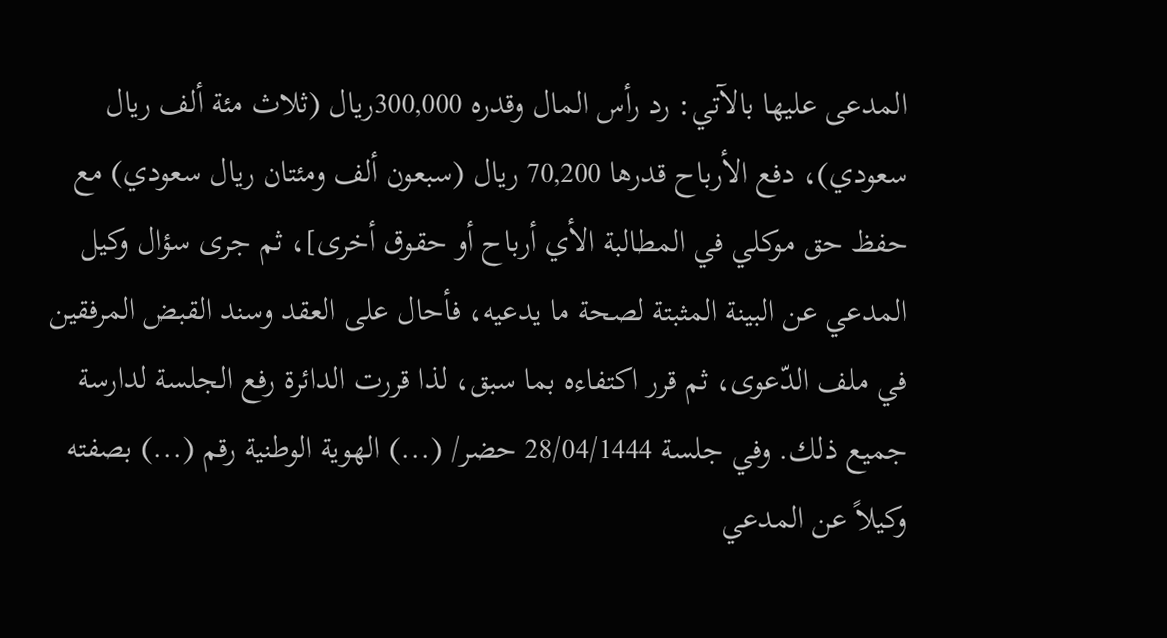المدعى عليها بالآتي: رد رأس المال وقدره 300,000ريال (ثلاث مئة ألف ريال سعودي)، دفع الأرباح قدرها 70,200 ريال (سبعون ألف ومئتان ريال سعودي) مع حفظ حق موكلي في المطالبة الأي أرباح أو حقوق أخرى]، ثم جرى سؤال وكيل المدعي عن البينة المثبتة لصحة ما يدعيه، فأحال على العقد وسند القبض المرفقين في ملف الدّعوى، ثم قرر اكتفاءه بما سبق، لذا قررت الدائرة رفع الجلسة لدارسة جميع ذلك. وفي جلسة 28/04/1444 حضر/ (...) الهوية الوطنية رقم (...) بصفته وكيلاً عن المدعي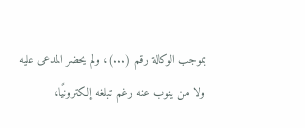بموجب الوكالة رقم (...)، ولم يحضر المدعى عليه ولا من ينوب عنه رغم تبلغه إلكترونيًا،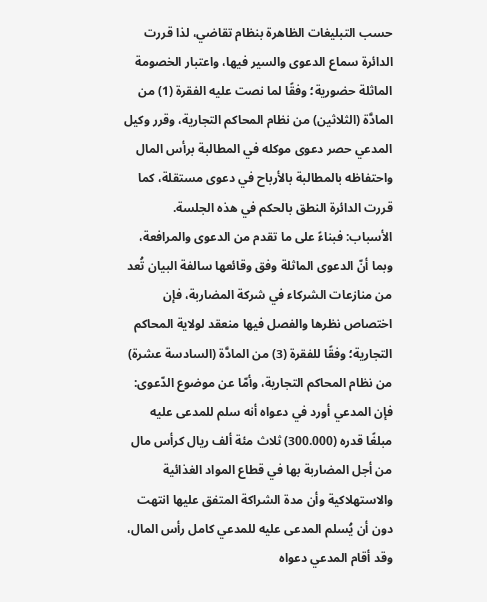حسب التبليغات الظاهرة بنظام تقاضي، لذا قررت الدائرة سماع الدعوى والسير فيها، واعتبار الخصومة الماثلة حضورية؛ وفقًا لما نصت عليه الفقرة (1) من المادَّة (الثلاثين) من نظام المحاكم التجارية، وقرر وكيل المدعي حصر دعوى موكله في المطالبة برأس المال واحتفاظه بالمطالبة بالأرباح في دعوى مستقلة، كما قررت الدائرة النطق بالحكم في هذه الجلسة. الأسباب: فبناءً على ما تقدم من الدعوى والمرافعة، وبما أنّ الدعوى الماثلة وفق وقائعها سالفة البيان تُعد من منازعات الشركاء في شركة المضاربة، فإن اختصاص نظرها والفصل فيها منعقد لولاية المحاكم التجارية؛ وفقًا للفقرة (3) من المادَّة (السادسة عشرة) من نظام المحاكم التجارية، وأمّا عن موضوع الدّعوى: فإن المدعي أورد في دعواه أنه سلم للمدعى عليه مبلغًا قدره (300.000) ثلاث مئة ألف ريال كرأس مال من أجل المضاربة بها في قطاع المواد الغذائية والاستهلاكية وأن مدة الشراكة المتفق عليها انتهت دون أن يُسلم المدعى عليه للمدعي كامل رأس المال، وقد أقام المدعي دعواه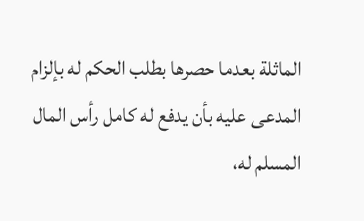الماثلة بعدما حصرها بطلب الحكم له بإلزام المدعى عليه بأن يدفع له كامل رأس المال المسلم له،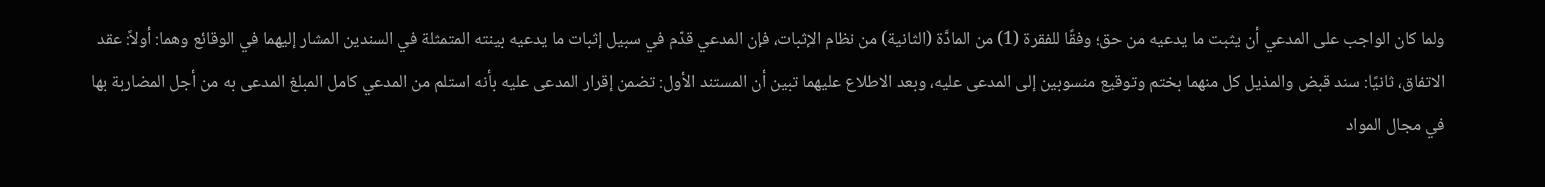ولما كان الواجب على المدعي أن يثبت ما يدعيه من حق؛ وفقًا للفقرة (1) من المادَّة (الثانية) من نظام الإثبات، فإن المدعي قدّم في سبيل إثبات ما يدعيه بينته المتمثلة في السندين المشار إليهما في الوقائع وهما: أولاً: عقد الاتفاق، ثانيًا: سند قبض والمذيل كل منهما بختم وتوقيع منسوبين إلى المدعى عليه، وبعد الاطلاع عليهما تبين أن المستند الأول: تضمن إقرار المدعى عليه بأنه استلم من المدعي كامل المبلغ المدعى به من أجل المضاربة بها في مجال المواد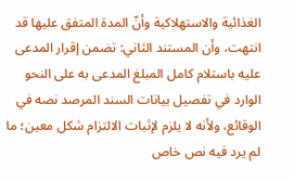الغذائية والاستهلاكية وأنّ المدة المتفق عليها قد انتهت، وأن المستند الثاني: تضمن إقرار المدعى عليه باستلام كامل المبلغ المدعى به على النحو الوارد في تفصيل بيانات السند المرصد نصه في الوقائع، ولأنه لا يلزم لإثبات الالتزام شكل معين؛ ما لم يرد فيه نص خاص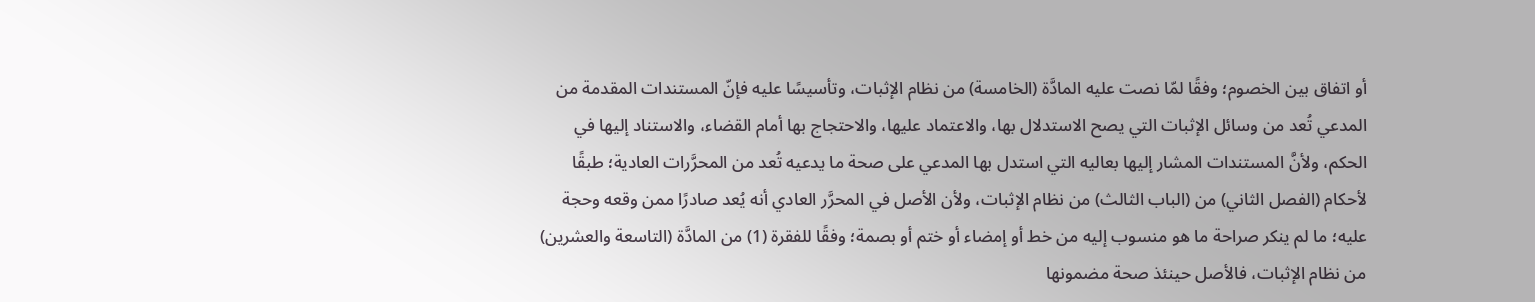أو اتفاق بين الخصوم؛ وفقًا لمّا نصت عليه المادَّة (الخامسة) من نظام الإثبات، وتأسيسًا عليه فإنّ المستندات المقدمة من المدعي تُعد من وسائل الإثبات التي يصح الاستدلال بها، والاعتماد عليها، والاحتجاج بها أمام القضاء، والاستناد إليها في الحكم، ولأنَّ المستندات المشار إليها بعاليه التي استدل بها المدعي على صحة ما يدعيه تُعد من المحرَّرات العادية؛ طبقًا لأحكام (الفصل الثاني) من (الباب الثالث) من نظام الإثبات، ولأن الأصل في المحرَّر العادي أنه يُعد صادرًا ممن وقعه وحجة عليه؛ ما لم ينكر صراحة ما هو منسوب إليه من خط أو إمضاء أو ختم أو بصمة؛ وفقًا للفقرة (1) من المادَّة (التاسعة والعشرين) من نظام الإثبات، فالأصل حينئذ صحة مضمونها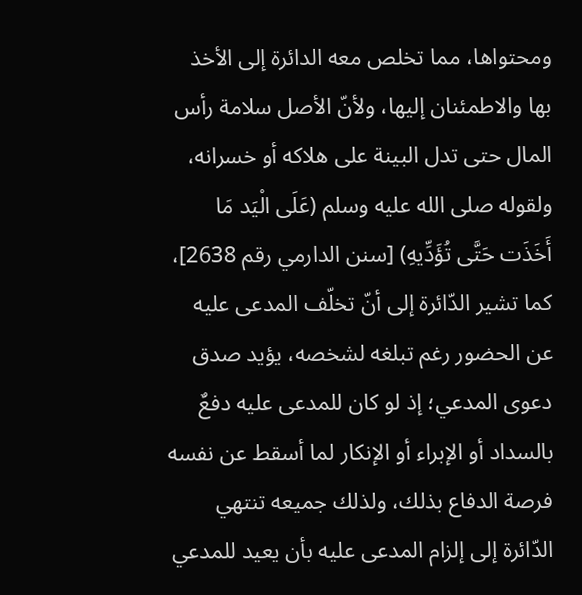ومحتواها، مما تخلص معه الدائرة إلى الأخذ بها والاطمئنان إليها، ولأنّ الأصل سلامة رأس المال حتى تدل البينة على هلاكه أو خسرانه، ولقوله صلى الله عليه وسلم (عَلَى الْيَد مَا أَخَذَت حَتَّى تُؤَدِّيهِ) [سنن الدارمي رقم 2638]، كما تشير الدّائرة إلى أنّ تخلّف المدعى عليه عن الحضور رغم تبلغه لشخصه، يؤيد صدق دعوى المدعي؛ إذ لو كان للمدعى عليه دفعٌ بالسداد أو الإبراء أو الإنكار لما أسقط عن نفسه فرصة الدفاع بذلك، ولذلك جميعه تنتهي الدّائرة إلى إلزام المدعى عليه بأن يعيد للمدعي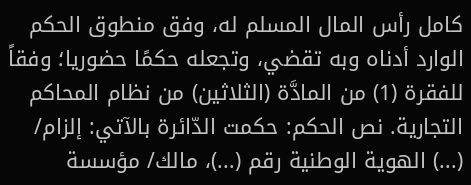كامل رأس المال المسلم له، وفق منطوق الحكم الوارد أدناه وبه تقضي، وتجعله حكمًا حضوريا؛ وفقاً للفقرة (1) من المادَّة (الثلاثين) من نظام المحاكم التجارية. نص الحكم: حكمت الدّائرة بالآتي: إلزام/ (...) الهوية الوطنية رقم (...)، مالك/ مؤسسة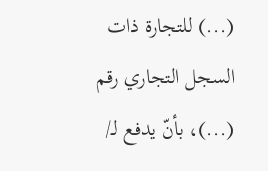(...) للتجارة ذات السجل التجاري رقم (...)، بأنّ يدفع لـ/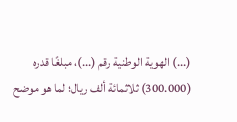(...) الهوية الوطنية رقم (...)، مبلغًا قدره (300.000) ثلاثمائة ألف ريال؛ لما هو موضح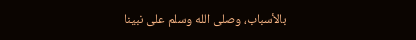بالأسباب، وصلى الله وسلم على نبينا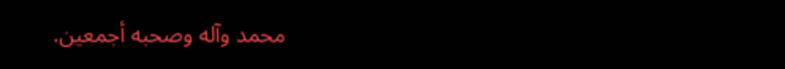محمد وآله وصحبه أجمعين.